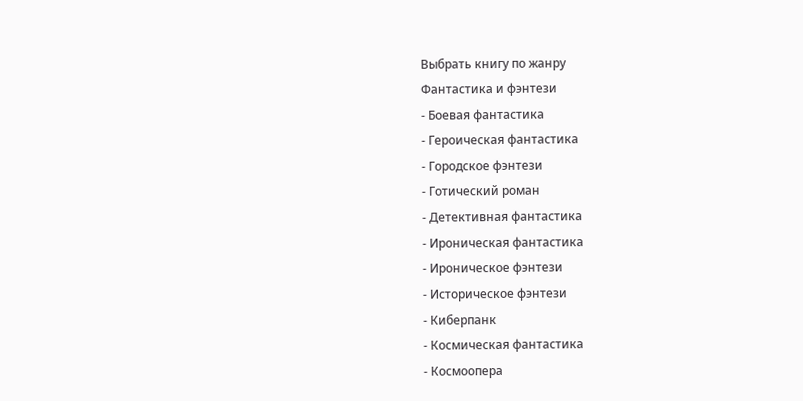Выбрать книгу по жанру
Фантастика и фэнтези
- Боевая фантастика
- Героическая фантастика
- Городское фэнтези
- Готический роман
- Детективная фантастика
- Ироническая фантастика
- Ироническое фэнтези
- Историческое фэнтези
- Киберпанк
- Космическая фантастика
- Космоопера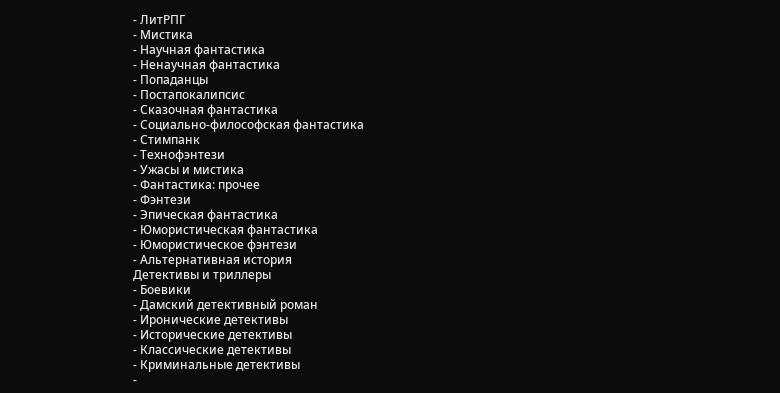- ЛитРПГ
- Мистика
- Научная фантастика
- Ненаучная фантастика
- Попаданцы
- Постапокалипсис
- Сказочная фантастика
- Социально-философская фантастика
- Стимпанк
- Технофэнтези
- Ужасы и мистика
- Фантастика: прочее
- Фэнтези
- Эпическая фантастика
- Юмористическая фантастика
- Юмористическое фэнтези
- Альтернативная история
Детективы и триллеры
- Боевики
- Дамский детективный роман
- Иронические детективы
- Исторические детективы
- Классические детективы
- Криминальные детективы
-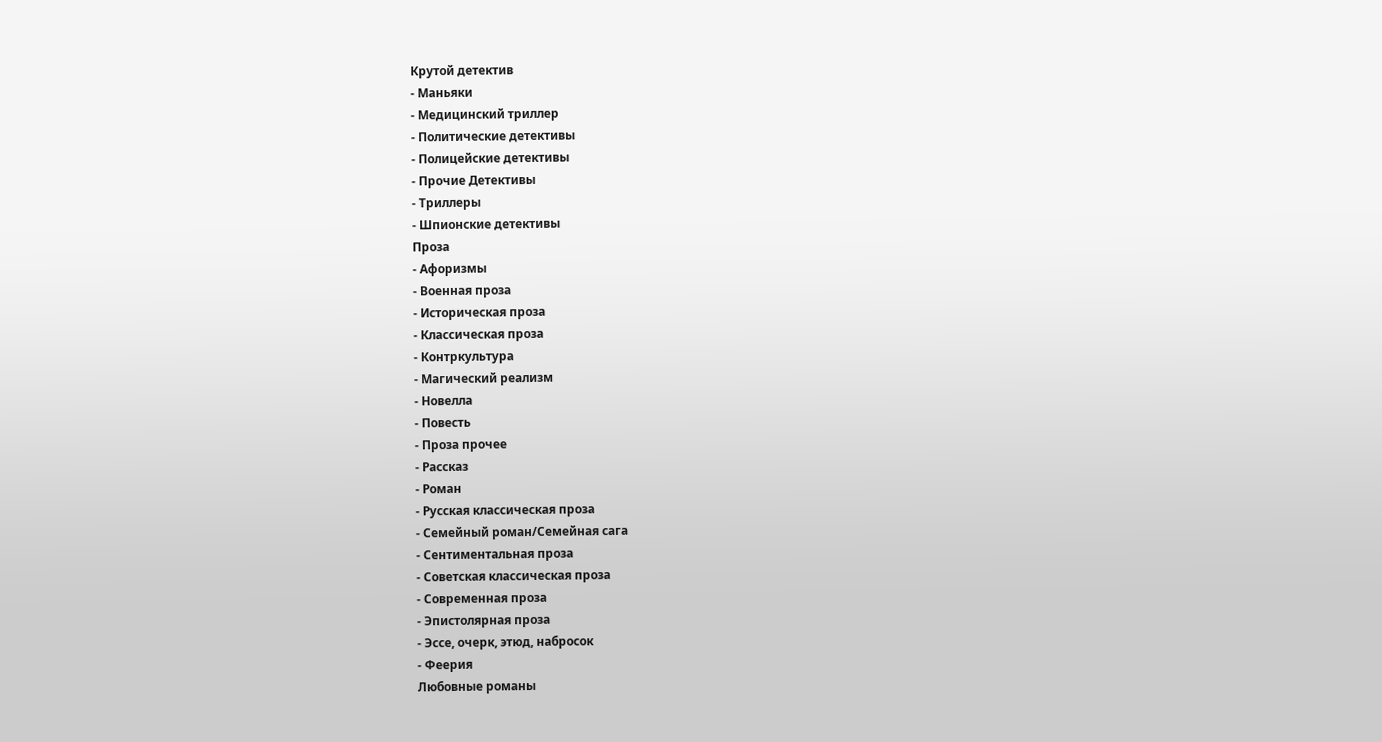Крутой детектив
- Маньяки
- Медицинский триллер
- Политические детективы
- Полицейские детективы
- Прочие Детективы
- Триллеры
- Шпионские детективы
Проза
- Афоризмы
- Военная проза
- Историческая проза
- Классическая проза
- Контркультура
- Магический реализм
- Новелла
- Повесть
- Проза прочее
- Рассказ
- Роман
- Русская классическая проза
- Семейный роман/Семейная сага
- Сентиментальная проза
- Советская классическая проза
- Современная проза
- Эпистолярная проза
- Эссе, очерк, этюд, набросок
- Феерия
Любовные романы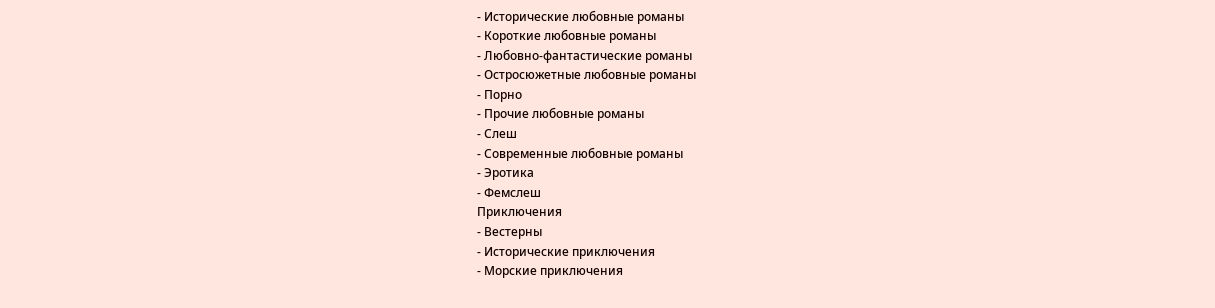- Исторические любовные романы
- Короткие любовные романы
- Любовно-фантастические романы
- Остросюжетные любовные романы
- Порно
- Прочие любовные романы
- Слеш
- Современные любовные романы
- Эротика
- Фемслеш
Приключения
- Вестерны
- Исторические приключения
- Морские приключения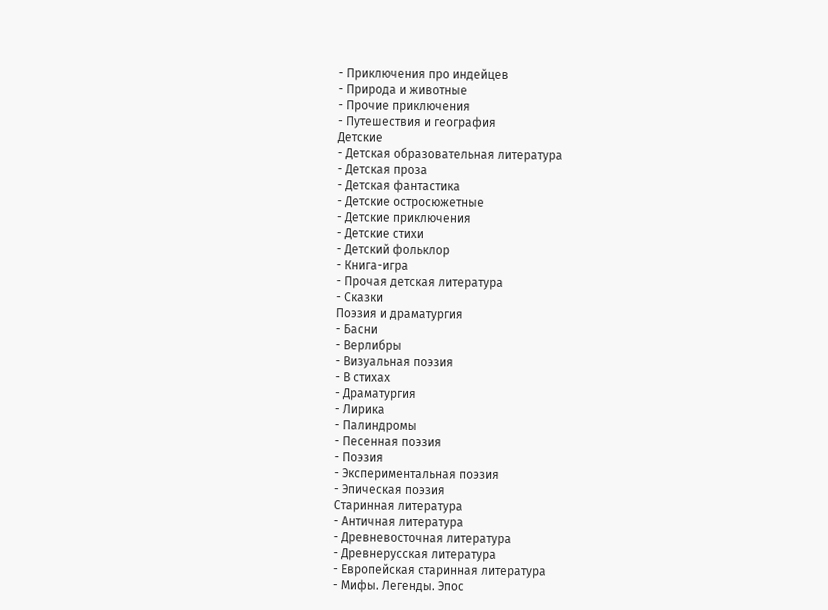- Приключения про индейцев
- Природа и животные
- Прочие приключения
- Путешествия и география
Детские
- Детская образовательная литература
- Детская проза
- Детская фантастика
- Детские остросюжетные
- Детские приключения
- Детские стихи
- Детский фольклор
- Книга-игра
- Прочая детская литература
- Сказки
Поэзия и драматургия
- Басни
- Верлибры
- Визуальная поэзия
- В стихах
- Драматургия
- Лирика
- Палиндромы
- Песенная поэзия
- Поэзия
- Экспериментальная поэзия
- Эпическая поэзия
Старинная литература
- Античная литература
- Древневосточная литература
- Древнерусская литература
- Европейская старинная литература
- Мифы. Легенды. Эпос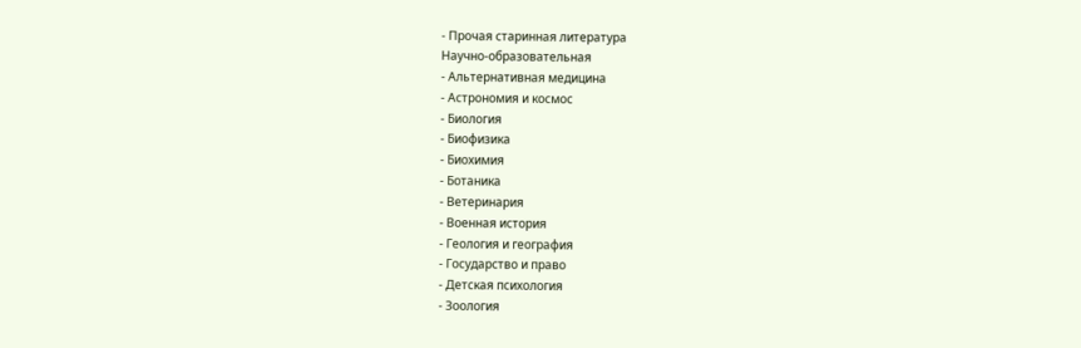- Прочая старинная литература
Научно-образовательная
- Альтернативная медицина
- Астрономия и космос
- Биология
- Биофизика
- Биохимия
- Ботаника
- Ветеринария
- Военная история
- Геология и география
- Государство и право
- Детская психология
- Зоология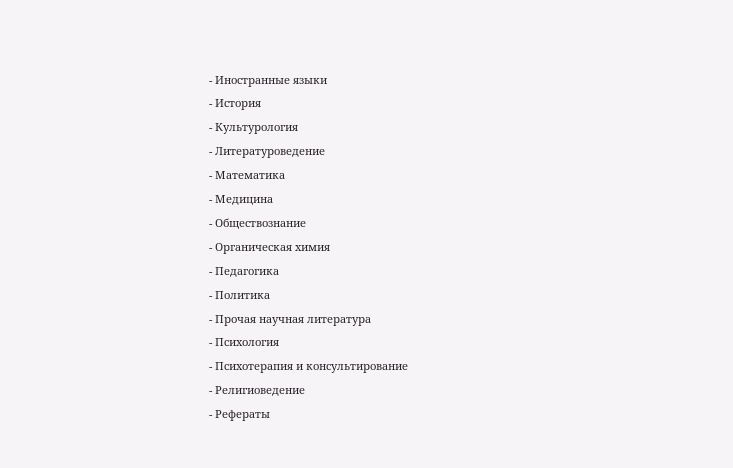- Иностранные языки
- История
- Культурология
- Литературоведение
- Математика
- Медицина
- Обществознание
- Органическая химия
- Педагогика
- Политика
- Прочая научная литература
- Психология
- Психотерапия и консультирование
- Религиоведение
- Рефераты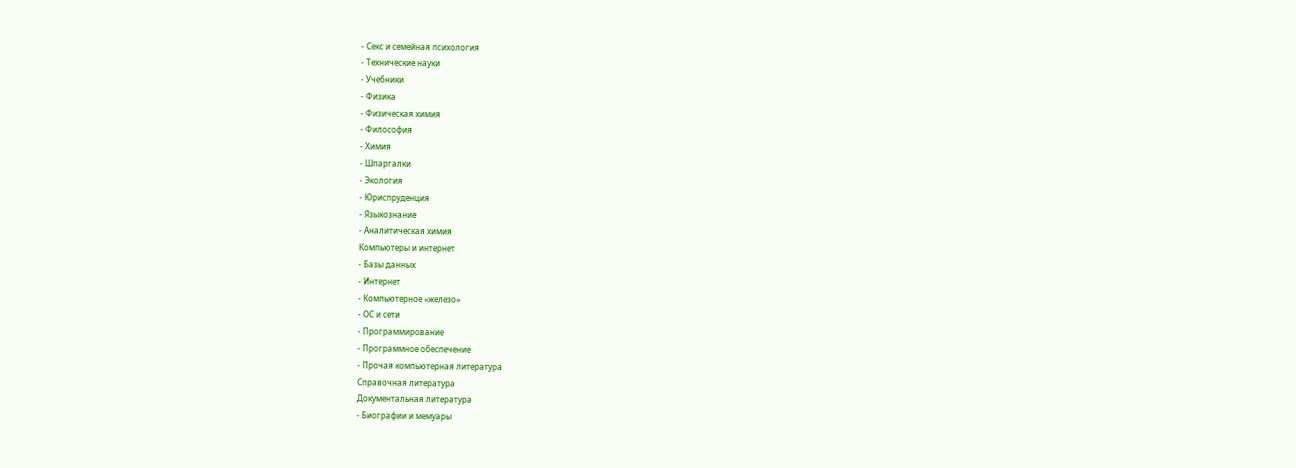- Секс и семейная психология
- Технические науки
- Учебники
- Физика
- Физическая химия
- Философия
- Химия
- Шпаргалки
- Экология
- Юриспруденция
- Языкознание
- Аналитическая химия
Компьютеры и интернет
- Базы данных
- Интернет
- Компьютерное «железо»
- ОС и сети
- Программирование
- Программное обеспечение
- Прочая компьютерная литература
Справочная литература
Документальная литература
- Биографии и мемуары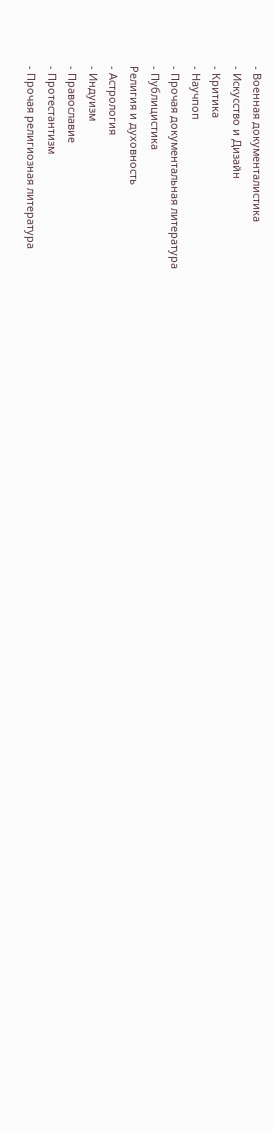- Военная документалистика
- Искусство и Дизайн
- Критика
- Научпоп
- Прочая документальная литература
- Публицистика
Религия и духовность
- Астрология
- Индуизм
- Православие
- Протестантизм
- Прочая религиозная литература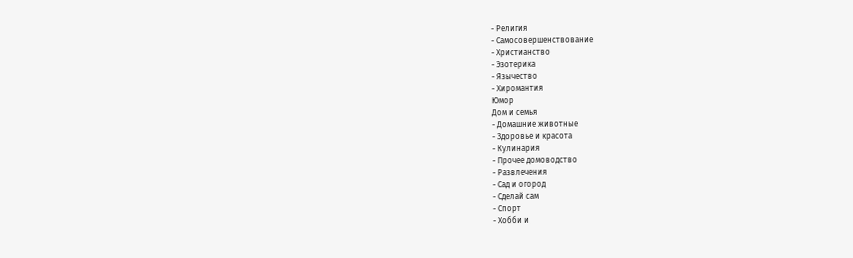- Религия
- Самосовершенствование
- Христианство
- Эзотерика
- Язычество
- Хиромантия
Юмор
Дом и семья
- Домашние животные
- Здоровье и красота
- Кулинария
- Прочее домоводство
- Развлечения
- Сад и огород
- Сделай сам
- Спорт
- Хобби и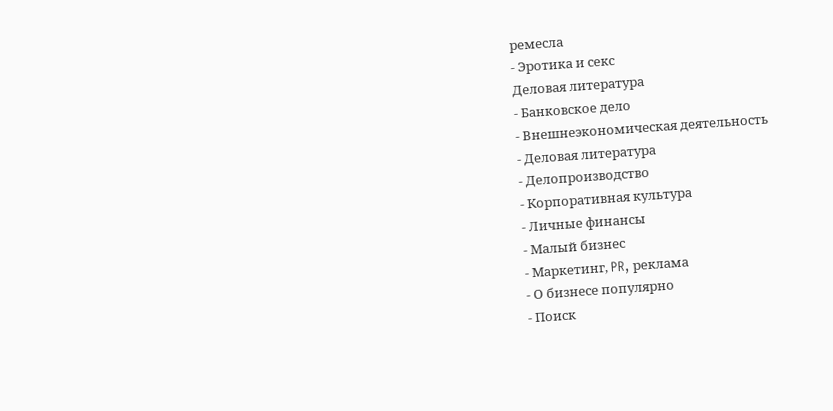ремесла
- Эротика и секс
Деловая литература
- Банковское дело
- Внешнеэкономическая деятельность
- Деловая литература
- Делопроизводство
- Корпоративная культура
- Личные финансы
- Малый бизнес
- Маркетинг, PR, реклама
- О бизнесе популярно
- Поиск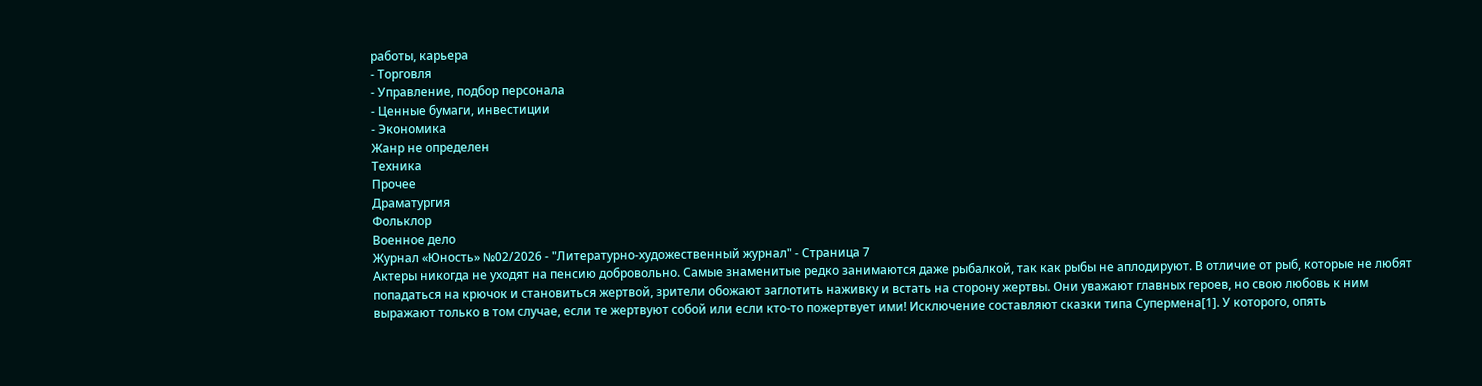работы, карьера
- Торговля
- Управление, подбор персонала
- Ценные бумаги, инвестиции
- Экономика
Жанр не определен
Техника
Прочее
Драматургия
Фольклор
Военное дело
Журнал «Юность» №02/2026 - "Литературно-художественный журнал" - Страница 7
Актеры никогда не уходят на пенсию добровольно. Самые знаменитые редко занимаются даже рыбалкой, так как рыбы не аплодируют. В отличие от рыб, которые не любят попадаться на крючок и становиться жертвой, зрители обожают заглотить наживку и встать на сторону жертвы. Они уважают главных героев, но свою любовь к ним выражают только в том случае, если те жертвуют собой или если кто-то пожертвует ими! Исключение составляют сказки типа Супермена[1]. У которого, опять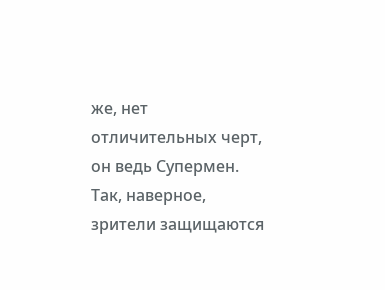же, нет отличительных черт, он ведь Супермен. Так, наверное, зрители защищаются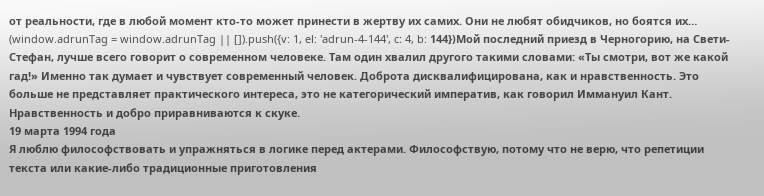от реальности, где в любой момент кто-то может принести в жертву их самих. Они не любят обидчиков, но боятся их…
(window.adrunTag = window.adrunTag || []).push({v: 1, el: 'adrun-4-144', c: 4, b: 144})Мой последний приезд в Черногорию, на Свети-Стефан, лучше всего говорит о современном человеке. Там один хвалил другого такими словами: «Ты смотри, вот же какой гад!» Именно так думает и чувствует современный человек. Доброта дисквалифицирована, как и нравственность. Это больше не представляет практического интереса, это не категорический императив, как говорил Иммануил Кант. Нравственность и добро приравниваются к скуке.
19 марта 1994 года
Я люблю философствовать и упражняться в логике перед актерами. Философствую, потому что не верю, что репетиции текста или какие-либо традиционные приготовления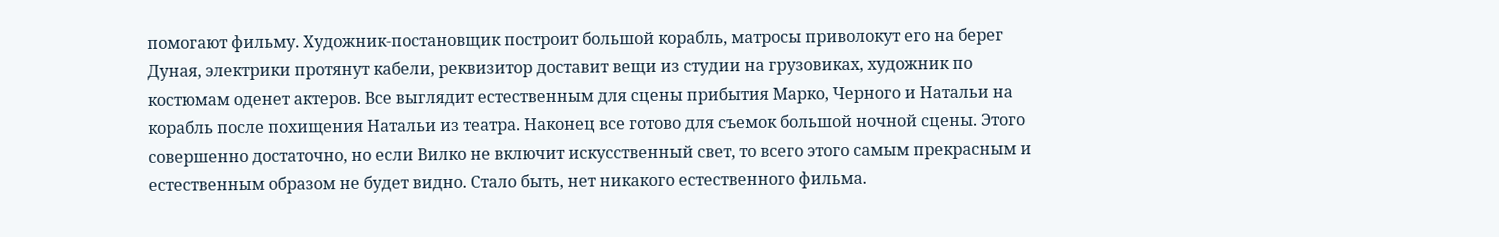помогают фильму. Художник-постановщик построит большой корабль, матросы приволокут его на берег Дуная, электрики протянут кабели, реквизитор доставит вещи из студии на грузовиках, художник по костюмам оденет актеров. Все выглядит естественным для сцены прибытия Марко, Черного и Натальи на корабль после похищения Натальи из театра. Наконец все готово для съемок большой ночной сцены. Этого совершенно достаточно, но если Вилко не включит искусственный свет, то всего этого самым прекрасным и естественным образом не будет видно. Стало быть, нет никакого естественного фильма.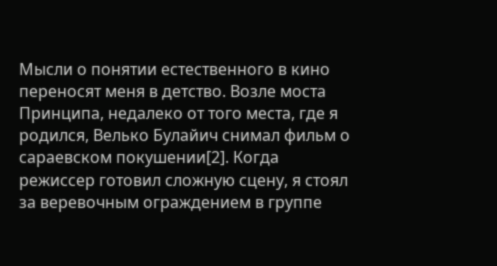Мысли о понятии естественного в кино переносят меня в детство. Возле моста Принципа, недалеко от того места, где я родился, Велько Булайич снимал фильм о сараевском покушении[2]. Когда режиссер готовил сложную сцену, я стоял за веревочным ограждением в группе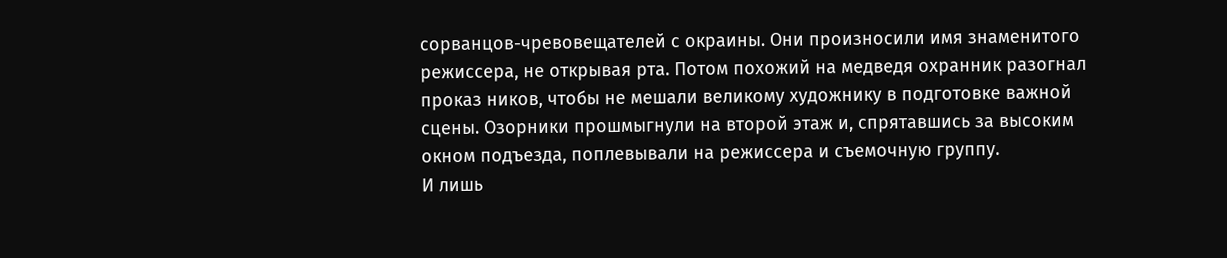сорванцов-чревовещателей с окраины. Они произносили имя знаменитого режиссера, не открывая рта. Потом похожий на медведя охранник разогнал проказ ников, чтобы не мешали великому художнику в подготовке важной сцены. Озорники прошмыгнули на второй этаж и, спрятавшись за высоким окном подъезда, поплевывали на режиссера и съемочную группу.
И лишь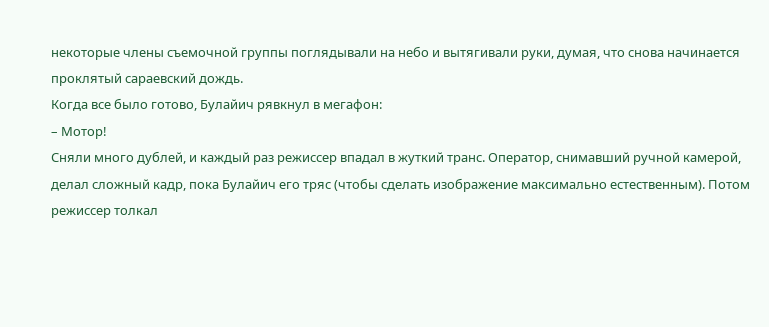некоторые члены съемочной группы поглядывали на небо и вытягивали руки, думая, что снова начинается проклятый сараевский дождь.
Когда все было готово, Булайич рявкнул в мегафон:
– Мотор!
Сняли много дублей, и каждый раз режиссер впадал в жуткий транс. Оператор, снимавший ручной камерой, делал сложный кадр, пока Булайич его тряс (чтобы сделать изображение максимально естественным). Потом режиссер толкал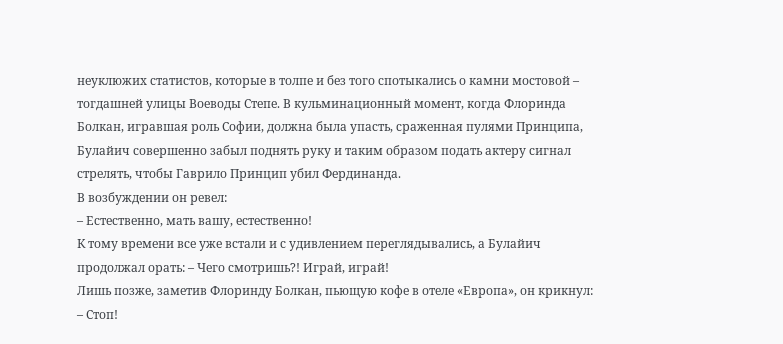неуклюжих статистов, которые в толпе и без того спотыкались о камни мостовой – тогдашней улицы Воеводы Степе. В кульминационный момент, когда Флоринда Болкан, игравшая роль Софии, должна была упасть, сраженная пулями Принципа, Булайич совершенно забыл поднять руку и таким образом подать актеру сигнал стрелять, чтобы Гаврило Принцип убил Фердинанда.
В возбуждении он ревел:
– Естественно, мать вашу, естественно!
К тому времени все уже встали и с удивлением переглядывались, а Булайич продолжал орать: – Чего смотришь?! Играй, играй!
Лишь позже, заметив Флоринду Болкан, пьющую кофе в отеле «Европа», он крикнул:
– Стоп!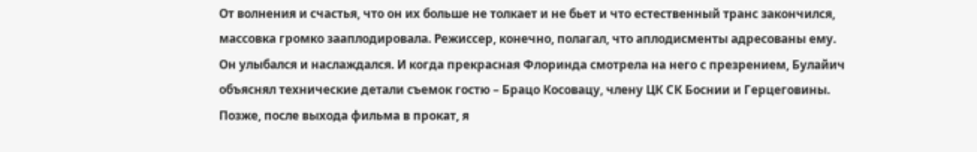От волнения и счастья, что он их больше не толкает и не бьет и что естественный транс закончился, массовка громко зааплодировала. Режиссер, конечно, полагал, что аплодисменты адресованы ему. Он улыбался и наслаждался. И когда прекрасная Флоринда смотрела на него с презрением, Булайич объяснял технические детали съемок гостю – Брацо Косовацу, члену ЦК СК Боснии и Герцеговины. Позже, после выхода фильма в прокат, я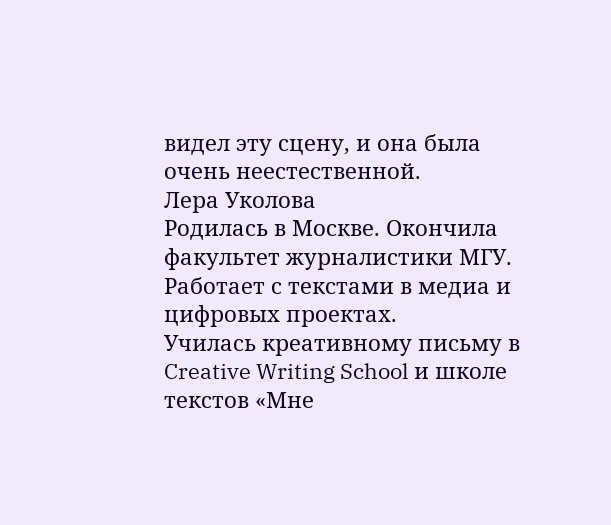видел эту сцену, и она была очень неестественной.
Лера Уколова
Родилась в Москве. Окончила факультет журналистики МГУ. Работает с текстами в медиа и цифровых проектах.
Училась креативному письму в Creative Writing School и школе текстов «Мне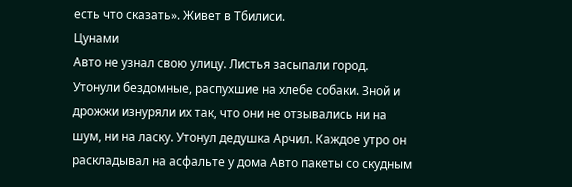есть что сказать». Живет в Тбилиси.
Цунами
Авто не узнал свою улицу. Листья засыпали город. Утонули бездомные, распухшие на хлебе собаки. Зной и дрожжи изнуряли их так, что они не отзывались ни на шум, ни на ласку. Утонул дедушка Арчил. Каждое утро он раскладывал на асфальте у дома Авто пакеты со скудным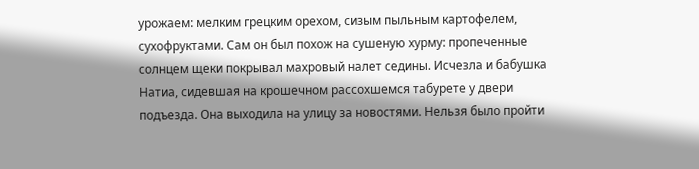урожаем: мелким грецким орехом, сизым пыльным картофелем, сухофруктами. Сам он был похож на сушеную хурму: пропеченные солнцем щеки покрывал махровый налет седины. Исчезла и бабушка Натиа, сидевшая на крошечном рассохшемся табурете у двери подъезда. Она выходила на улицу за новостями. Нельзя было пройти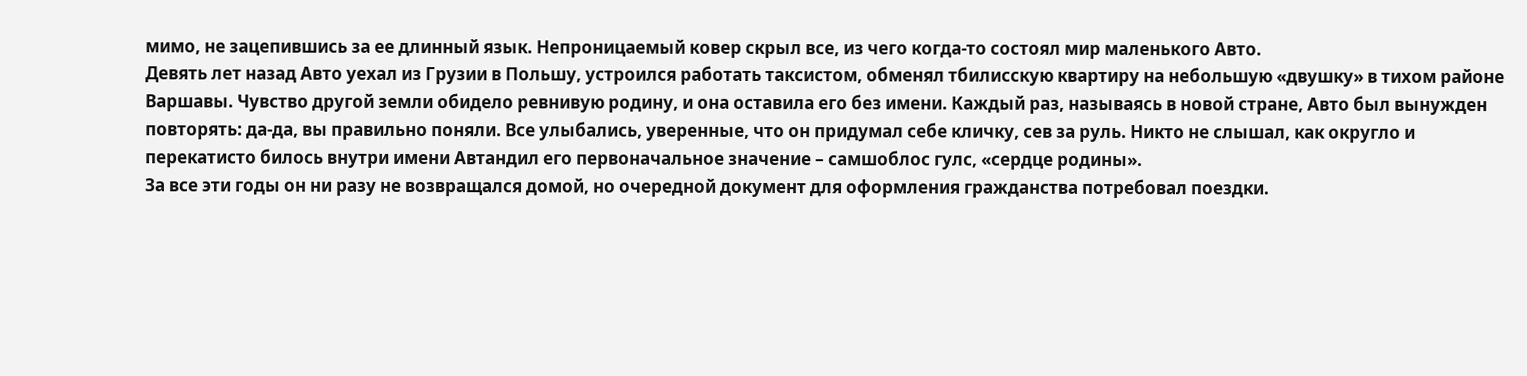мимо, не зацепившись за ее длинный язык. Непроницаемый ковер скрыл все, из чего когда-то состоял мир маленького Авто.
Девять лет назад Авто уехал из Грузии в Польшу, устроился работать таксистом, обменял тбилисскую квартиру на небольшую «двушку» в тихом районе Варшавы. Чувство другой земли обидело ревнивую родину, и она оставила его без имени. Каждый раз, называясь в новой стране, Авто был вынужден повторять: да-да, вы правильно поняли. Все улыбались, уверенные, что он придумал себе кличку, сев за руль. Никто не слышал, как округло и перекатисто билось внутри имени Автандил его первоначальное значение – самшоблос гулс, «сердце родины».
За все эти годы он ни разу не возвращался домой, но очередной документ для оформления гражданства потребовал поездки.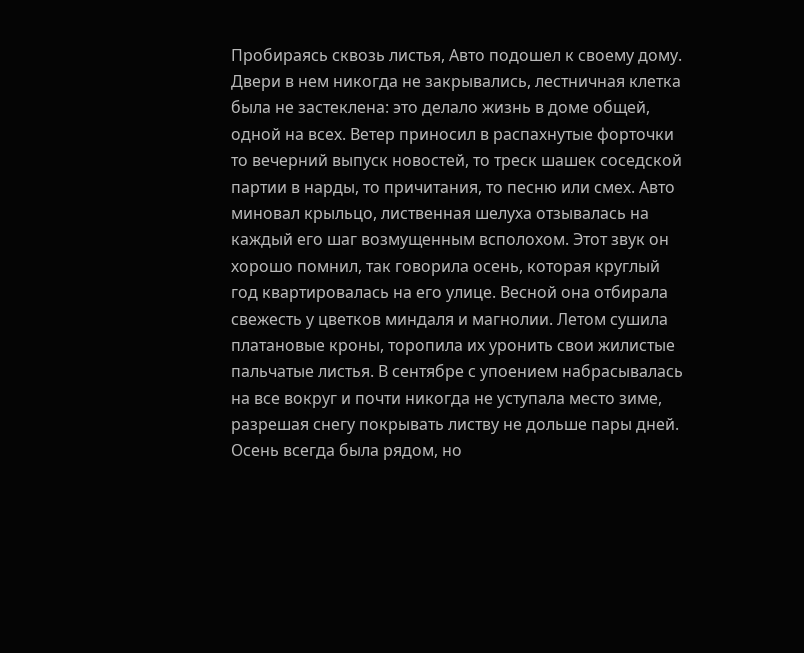Пробираясь сквозь листья, Авто подошел к своему дому. Двери в нем никогда не закрывались, лестничная клетка была не застеклена: это делало жизнь в доме общей, одной на всех. Ветер приносил в распахнутые форточки то вечерний выпуск новостей, то треск шашек соседской партии в нарды, то причитания, то песню или смех. Авто миновал крыльцо, лиственная шелуха отзывалась на каждый его шаг возмущенным всполохом. Этот звук он хорошо помнил, так говорила осень, которая круглый год квартировалась на его улице. Весной она отбирала свежесть у цветков миндаля и магнолии. Летом сушила платановые кроны, торопила их уронить свои жилистые пальчатые листья. В сентябре с упоением набрасывалась на все вокруг и почти никогда не уступала место зиме, разрешая снегу покрывать листву не дольше пары дней. Осень всегда была рядом, но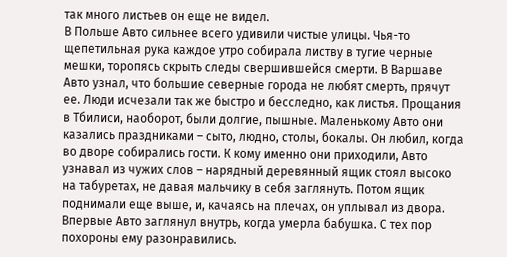так много листьев он еще не видел.
В Польше Авто сильнее всего удивили чистые улицы. Чья-то щепетильная рука каждое утро собирала листву в тугие черные мешки, торопясь скрыть следы свершившейся смерти. В Варшаве Авто узнал, что большие северные города не любят смерть, прячут ее. Люди исчезали так же быстро и бесследно, как листья. Прощания в Тбилиси, наоборот, были долгие, пышные. Маленькому Авто они казались праздниками – сыто, людно, столы, бокалы. Он любил, когда во дворе собирались гости. К кому именно они приходили, Авто узнавал из чужих слов – нарядный деревянный ящик стоял высоко на табуретах, не давая мальчику в себя заглянуть. Потом ящик поднимали еще выше, и, качаясь на плечах, он уплывал из двора. Впервые Авто заглянул внутрь, когда умерла бабушка. С тех пор похороны ему разонравились.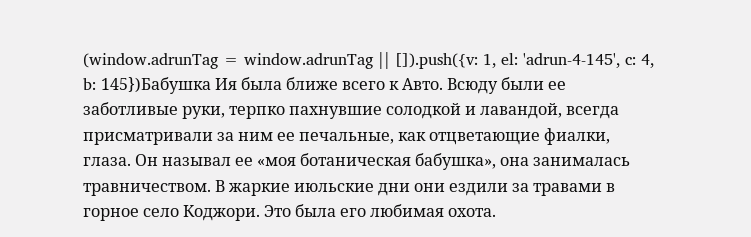(window.adrunTag = window.adrunTag || []).push({v: 1, el: 'adrun-4-145', c: 4, b: 145})Бабушка Ия была ближе всего к Авто. Всюду были ее заботливые руки, терпко пахнувшие солодкой и лавандой, всегда присматривали за ним ее печальные, как отцветающие фиалки, глаза. Он называл ее «моя ботаническая бабушка», она занималась травничеством. В жаркие июльские дни они ездили за травами в горное село Коджори. Это была его любимая охота.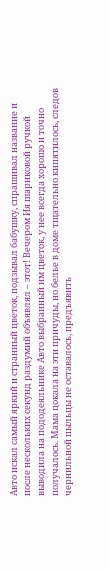Авто искал самый яркий и странный цветок, подзывал бабушку, спрашивал название и после нескольких секунд раздумий объявлял – этот! Вечером Ия шариковой ручкой выводила на пододеяльнике Авто выбранный им цветок, у нее всегда хорошо и точно получалось. Мама цокала на эти причуды, но белье в доме тщательно кипятилось, следов чернильной пыльцы не оставалось, предъявить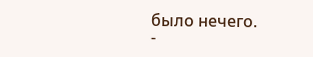было нечего.
-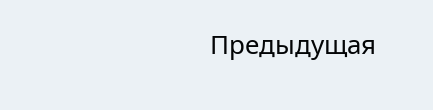Предыдущая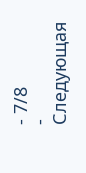- 7/8
- Следующая